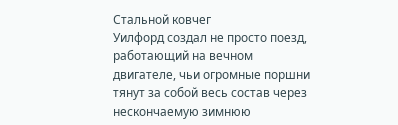Стальной ковчег
Уилфорд создал не просто поезд, работающий на вечном двигателе, чьи огромные поршни тянут за собой весь состав через нескончаемую зимнюю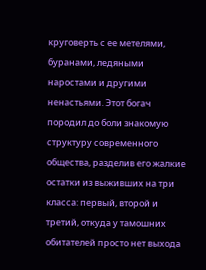круговерть с ее метелями, буранами, ледяными наростами и другими ненастьями. Этот богач породил до боли знакомую структуру современного общества, разделив его жалкие остатки из выживших на три класса: первый, второй и третий, откуда у тамошних обитателей просто нет выхода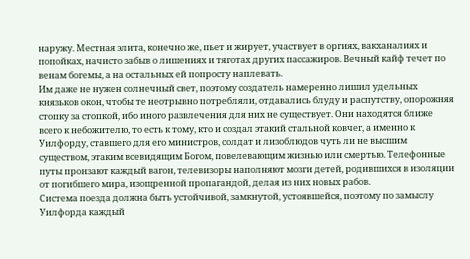наружу. Местная элита, конечно же, пьет и жирует, участвует в оргиях, вакханалиях и попойках, начисто забыв о лишениях и тяготах других пассажиров. Вечный кайф течет по венам богемы, а на остальных ей попросту наплевать.
Им даже не нужен солнечный свет, поэтому создатель намеренно лишил удельных князьков окон, чтобы те неотрывно потребляли, отдавались блуду и распутству, опорожняя стопку за стопкой, ибо иного развлечения для них не существует. Они находятся ближе всего к небожителю, то есть к тому, кто и создал этакий стальной ковчег, а именно к Уилфорду, ставшего для его министров, солдат и лизоблюдов чуть ли не высшим существом, этаким всевидящим Богом, повелевающим жизнью или смертью. Телефонные путы пронзают каждый вагон, телевизоры наполняют мозги детей, родившихся в изоляции от погибшего мира, изощренной пропагандой, делая из них новых рабов.
Система поезда должна быть устойчивой, замкнутой, устоявшейся, поэтому по замыслу Уилфорда каждый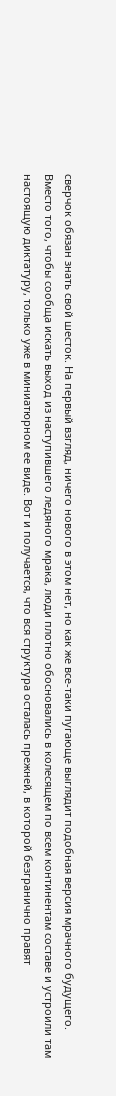сверчок обязан знать свой шесток. На первый взгляд, ничего нового в этом нет, но как же все-таки пугающе выглядит подобная версия мрачного будущего. Вместо того, чтобы сообща искать выход из наступившего ледяного мрака, люди плотно обосновались в колесящем по всем континентам составе и устроили там настоящую диктатуру, только уже в миниатюрном ее виде. Вот и получается, что вся структура осталась прежней, в которой безгранично правят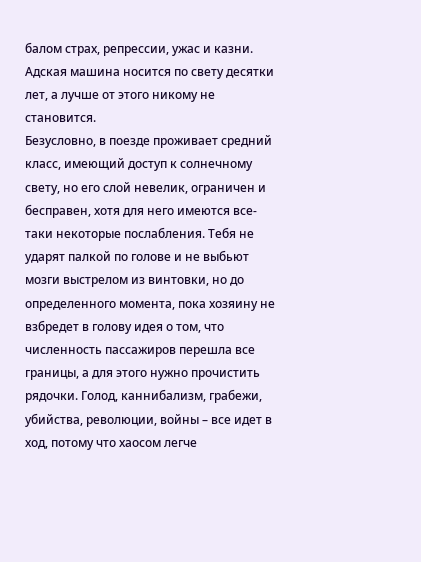балом страх, репрессии, ужас и казни. Адская машина носится по свету десятки лет, а лучше от этого никому не становится.
Безусловно, в поезде проживает средний класс, имеющий доступ к солнечному свету, но его слой невелик, ограничен и бесправен, хотя для него имеются все-таки некоторые послабления. Тебя не ударят палкой по голове и не выбьют мозги выстрелом из винтовки, но до определенного момента, пока хозяину не взбредет в голову идея о том, что численность пассажиров перешла все границы, а для этого нужно прочистить рядочки. Голод, каннибализм, грабежи, убийства, революции, войны – все идет в ход, потому что хаосом легче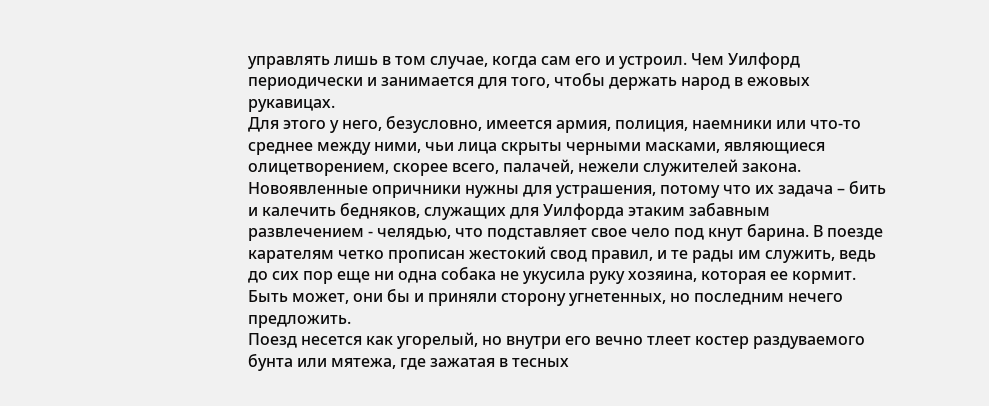управлять лишь в том случае, когда сам его и устроил. Чем Уилфорд периодически и занимается для того, чтобы держать народ в ежовых рукавицах.
Для этого у него, безусловно, имеется армия, полиция, наемники или что-то среднее между ними, чьи лица скрыты черными масками, являющиеся олицетворением, скорее всего, палачей, нежели служителей закона. Новоявленные опричники нужны для устрашения, потому что их задача – бить и калечить бедняков, служащих для Уилфорда этаким забавным развлечением - челядью, что подставляет свое чело под кнут барина. В поезде карателям четко прописан жестокий свод правил, и те рады им служить, ведь до сих пор еще ни одна собака не укусила руку хозяина, которая ее кормит. Быть может, они бы и приняли сторону угнетенных, но последним нечего предложить.
Поезд несется как угорелый, но внутри его вечно тлеет костер раздуваемого бунта или мятежа, где зажатая в тесных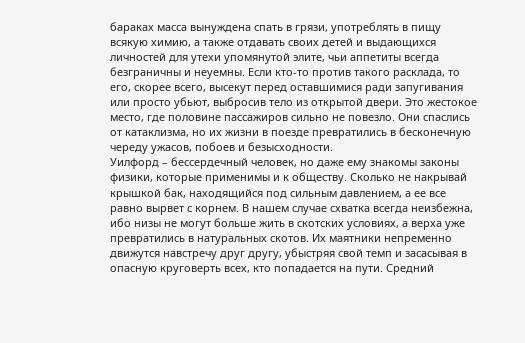бараках масса вынуждена спать в грязи, употреблять в пищу всякую химию, а также отдавать своих детей и выдающихся личностей для утехи упомянутой элите, чьи аппетиты всегда безграничны и неуемны. Если кто-то против такого расклада, то его, скорее всего, высекут перед оставшимися ради запугивания или просто убьют, выбросив тело из открытой двери. Это жестокое место, где половине пассажиров сильно не повезло. Они спаслись от катаклизма, но их жизни в поезде превратились в бесконечную череду ужасов, побоев и безысходности.
Уилфорд – бессердечный человек, но даже ему знакомы законы физики, которые применимы и к обществу. Сколько не накрывай крышкой бак, находящийся под сильным давлением, а ее все равно вырвет с корнем. В нашем случае схватка всегда неизбежна, ибо низы не могут больше жить в скотских условиях, а верха уже превратились в натуральных скотов. Их маятники непременно движутся навстречу друг другу, убыстряя свой темп и засасывая в опасную круговерть всех, кто попадается на пути. Средний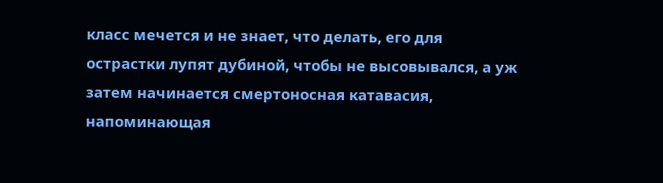класс мечется и не знает, что делать, его для острастки лупят дубиной, чтобы не высовывался, а уж затем начинается смертоносная катавасия, напоминающая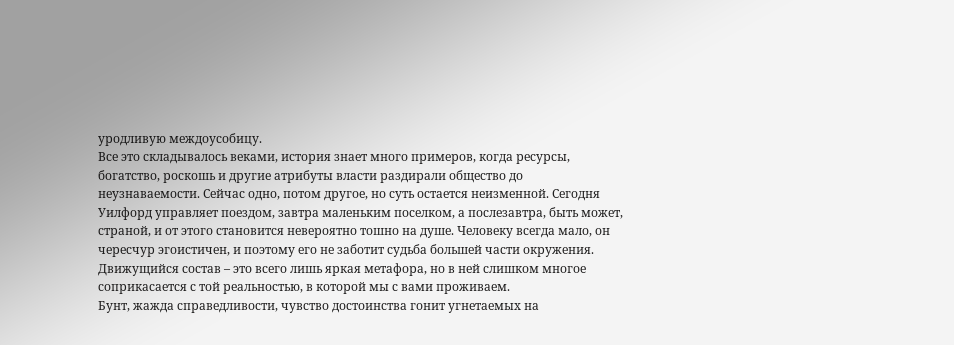уродливую междоусобицу.
Все это складывалось веками, история знает много примеров, когда ресурсы, богатство, роскошь и другие атрибуты власти раздирали общество до неузнаваемости. Сейчас одно, потом другое, но суть остается неизменной. Сегодня Уилфорд управляет поездом, завтра маленьким поселком, а послезавтра, быть может, страной, и от этого становится невероятно тошно на душе. Человеку всегда мало, он чересчур эгоистичен, и поэтому его не заботит судьба большей части окружения. Движущийся состав – это всего лишь яркая метафора, но в ней слишком многое соприкасается с той реальностью, в которой мы с вами проживаем.
Бунт, жажда справедливости, чувство достоинства гонит угнетаемых на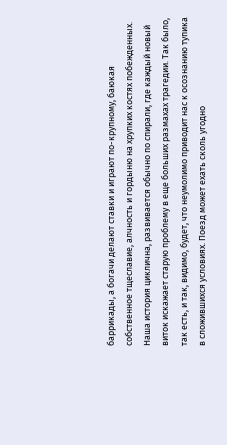баррикады, а богачи делают ставки и играют по-крупному, баюкая собственное тщеславие, алчность и гордыню на хрупких костях побежденных. Наша история циклична, развивается обычно по спирали, где каждый новый виток искажает старую проблему в еще больших размахах трагедии. Так было, так есть, и так, видимо, будет, что неумолимо приводит нас к осознанию тупика в сложившихся условиях. Поезд может ехать сколь угодно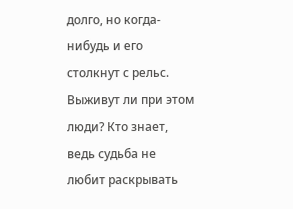долго, но когда-нибудь и его столкнут с рельс. Выживут ли при этом люди? Кто знает, ведь судьба не любит раскрывать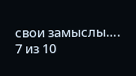свои замыслы….
7 из 10